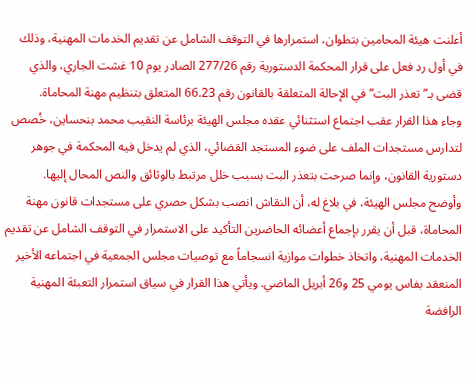أعلنت هيئة المحامين بتطوان، استمرارها في التوقف الشامل عن تقديم الخدمات المهنية، وذلك في أول رد فعل على قرار المحكمة الدستورية رقم 277/26 الصادر يوم 10 غشت الجاري، والذي قضى بـ”تعذر البت” في الإحالة المتعلقة بالقانون رقم 66.23 المتعلق بتنظيم مهنة المحاماة.
وجاء هذا القرار عقب اجتماع استثنائي عقده مجلس الهيئة برئاسة النقيب محمد بنحساين، خُصص لتدارس مستجدات الملف على ضوء المستجد القضائي، الذي لم يدخل فيه المحكمة في جوهر دستورية القانون، وإنما صرحت بتعذر البت بسبب خلل مرتبط بالوثائق والنص المحال إليها.
وأوضح مجلس الهيئة، في بلاغ له، أن النقاش انصب بشكل حصري على مستجدات قانون مهنة المحاماة، قبل أن يقرر بإجماع أعضائه الحاضرين التأكيد على الاستمرار في التوقف الشامل عن تقديم الخدمات المهنية، واتخاذ خطوات موازية انسجاماً مع توصيات مجلس الجمعية في اجتماعه الأخير المنعقد بفاس يومي 25 و26 أبريل الماضي. ويأتي هذا القرار في سياق استمرار التعبئة المهنية الرافضة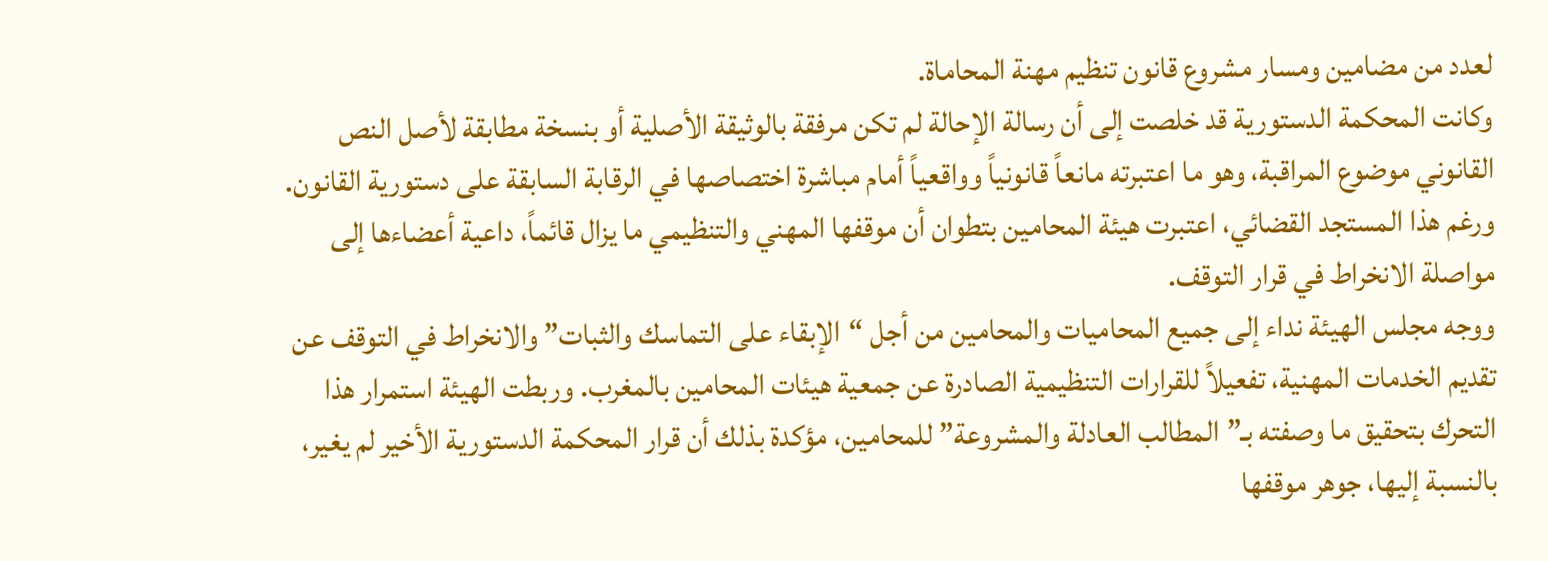لعدد من مضامين ومسار مشروع قانون تنظيم مهنة المحاماة.
وكانت المحكمة الدستورية قد خلصت إلى أن رسالة الإحالة لم تكن مرفقة بالوثيقة الأصلية أو بنسخة مطابقة لأصل النص القانوني موضوع المراقبة، وهو ما اعتبرته مانعاً قانونياً وواقعياً أمام مباشرة اختصاصها في الرقابة السابقة على دستورية القانون. ورغم هذا المستجد القضائي، اعتبرت هيئة المحامين بتطوان أن موقفها المهني والتنظيمي ما يزال قائماً، داعية أعضاءها إلى مواصلة الانخراط في قرار التوقف.
ووجه مجلس الهيئة نداء إلى جميع المحاميات والمحامين من أجل “الإبقاء على التماسك والثبات” والانخراط في التوقف عن تقديم الخدمات المهنية، تفعيلاً للقرارات التنظيمية الصادرة عن جمعية هيئات المحامين بالمغرب. وربطت الهيئة استمرار هذا التحرك بتحقيق ما وصفته بـ”المطالب العادلة والمشروعة” للمحامين، مؤكدة بذلك أن قرار المحكمة الدستورية الأخير لم يغير، بالنسبة إليها، جوهر موقفها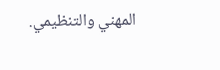المهني والتنظيمي.